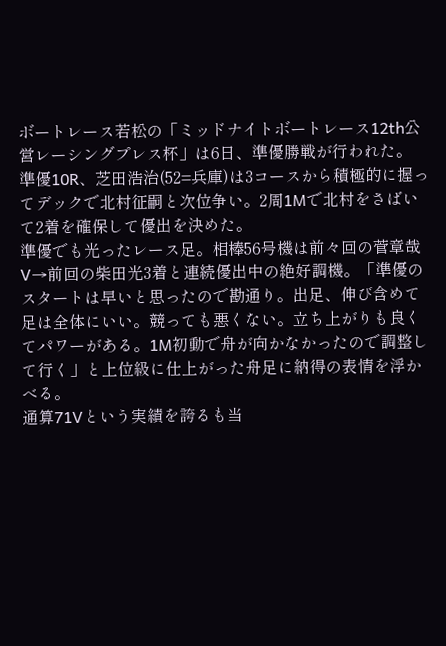ボートレース若松の「ミッドナイトボートレース12th公営レーシングプレス杯」は6日、準優勝戦が行われた。
準優10R、芝田浩治(52=兵庫)は3コースから積極的に握ってデックで北村征嗣と次位争い。2周1Mで北村をさばいて2着を確保して優出を決めた。
準優でも光ったレース足。相棒56号機は前々回の菅章哉V→前回の柴田光3着と連続優出中の絶好調機。「準優のスタートは早いと思ったので勘通り。出足、伸び含めて足は全体にいい。競っても悪くない。立ち上がりも良くてパワーがある。1M初動で舟が向かなかったので調整して行く」と上位級に仕上がった舟足に納得の表情を浮かべる。
通算71Vという実績を誇るも当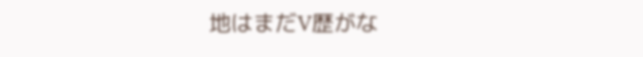地はまだV歴がな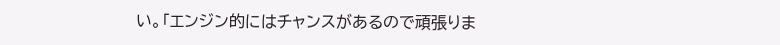い。「エンジン的にはチャンスがあるので頑張りま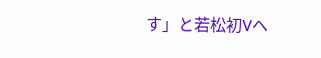す」と若松初Vへ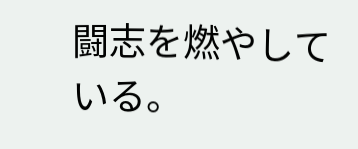闘志を燃やしている。